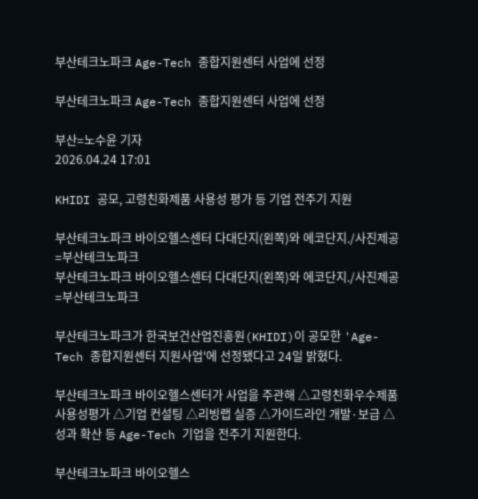부산테크노파크 Age-Tech 종합지원센터 사업에 선정

부산테크노파크 Age-Tech 종합지원센터 사업에 선정

부산=노수윤 기자
2026.04.24 17:01

KHIDI 공모, 고령친화제품 사용성 평가 등 기업 전주기 지원

부산테크노파크 바이오헬스센터 다대단지(왼쪽)와 에코단지./사진제공=부산테크노파크
부산테크노파크 바이오헬스센터 다대단지(왼쪽)와 에코단지./사진제공=부산테크노파크

부산테크노파크가 한국보건산업진흥원(KHIDI)이 공모한 'Age-Tech 종합지원센터 지원사업'에 선정됐다고 24일 밝혔다.

부산테크노파크 바이오헬스센터가 사업을 주관해 △고령친화우수제품 사용성평가 △기업 컨설팅 △리빙랩 실증 △가이드라인 개발·보급 △성과 확산 등 Age-Tech 기업을 전주기 지원한다.

부산테크노파크 바이오헬스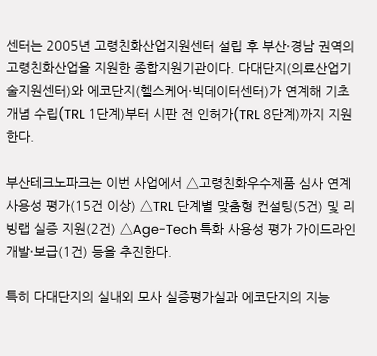센터는 2005년 고령친화산업지원센터 설립 후 부산·경남 권역의 고령친화산업을 지원한 종합지원기관이다. 다대단지(의료산업기술지원센터)와 에코단지(헬스케어·빅데이터센터)가 연계해 기초개념 수립(TRL 1단계)부터 시판 전 인허가(TRL 8단계)까지 지원한다.

부산테크노파크는 이번 사업에서 △고령친화우수제품 심사 연계 사용성 평가(15건 이상) △TRL 단계별 맞춤형 컨설팅(5건) 및 리빙랩 실증 지원(2건) △Age-Tech 특화 사용성 평가 가이드라인 개발·보급(1건) 등을 추진한다.

특히 다대단지의 실내외 모사 실증평가실과 에코단지의 지능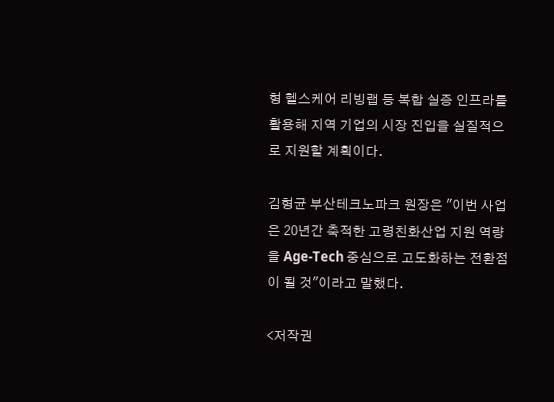형 헬스케어 리빙랩 등 복합 실증 인프라를 활용해 지역 기업의 시장 진입을 실질적으로 지원할 계획이다.

김형균 부산테크노파크 원장은 "이번 사업은 20년간 축적한 고령친화산업 지원 역량을 Age-Tech 중심으로 고도화하는 전환점이 될 것"이라고 말했다.

<저작권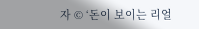자 © ‘돈이 보이는 리얼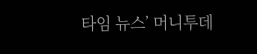타임 뉴스’ 머니투데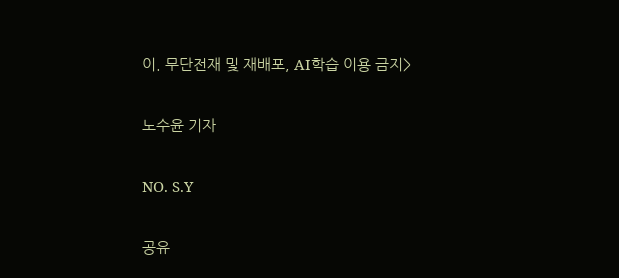이. 무단전재 및 재배포, AI학습 이용 금지>

노수윤 기자

NO. S.Y

공유